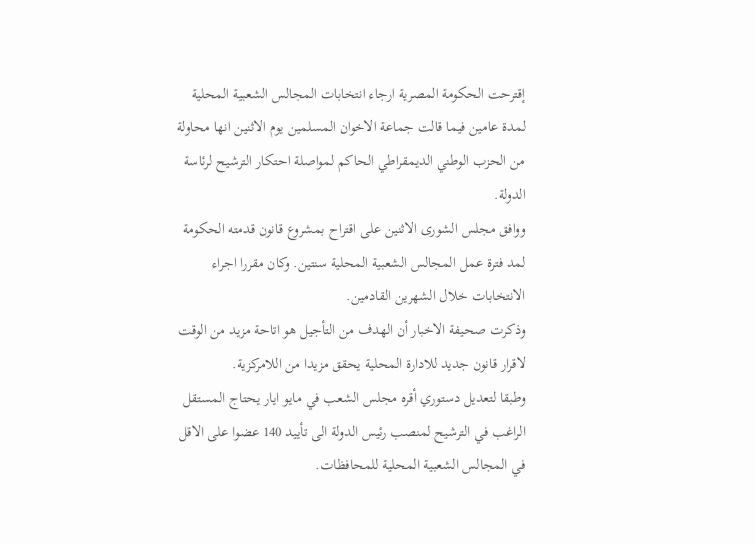إقترحت الحكومة المصرية ارجاء انتخابات المجالس الشعبية المحلية لمدة عامين فيما قالت جماعة الاخوان المسلمين يوم الاثنين انها محاولة من الحزب الوطني الديمقراطي الحاكم لمواصلة احتكار الترشيح لرئاسة الدولة.
ووافق مجلس الشورى الاثنين على اقتراح بمشروع قانون قدمته الحكومة لمد فترة عمل المجالس الشعبية المحلية سنتين. وكان مقررا اجراء الانتخابات خلال الشهرين القادمين.
وذكرت صحيفة الاخبار أن الهدف من التأجيل هو اتاحة مزيد من الوقت لاقرار قانون جديد للادارة المحلية يحقق مزيدا من اللامركزية.
وطبقا لتعديل دستوري أقره مجلس الشعب في مايو ايار يحتاج المستقل الراغب في الترشيح لمنصب رئيس الدولة الى تأييد 140 عضوا على الاقل في المجالس الشعبية المحلية للمحافظات.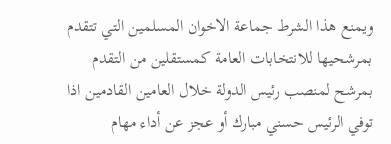ويمنع هذا الشرط جماعة الاخوان المسلمين التي تتقدم بمرشحيها للانتخابات العامة كمستقلين من التقدم بمرشح لمنصب رئيس الدولة خلال العامين القادمين اذا توفي الرئيس حسني مبارك أو عجز عن أداء مهام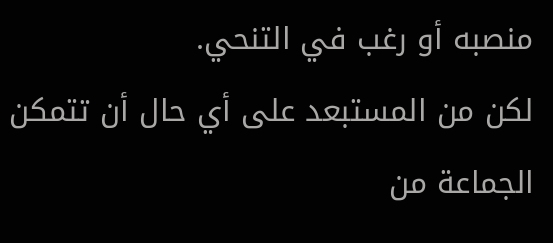منصبه أو رغب في التنحي.
لكن من المستبعد على أي حال أن تتمكن الجماعة من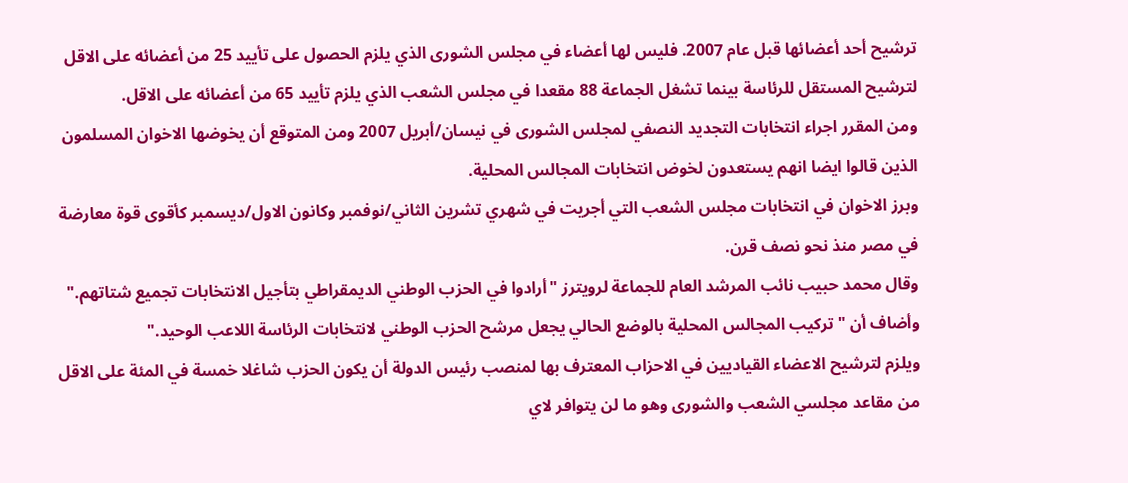ترشيح أحد أعضائها قبل عام 2007. فليس لها أعضاء في مجلس الشورى الذي يلزم الحصول على تأييد 25 من أعضائه على الاقل لترشيح المستقل للرئاسة بينما تشغل الجماعة 88 مقعدا في مجلس الشعب الذي يلزم تأييد 65 من أعضائه على الاقل.
ومن المقرر اجراء انتخابات التجديد النصفي لمجلس الشورى في نيسان/أبريل 2007 ومن المتوقع أن يخوضها الاخوان المسلمون الذين قالوا ايضا انهم يستعدون لخوض انتخابات المجالس المحلية.
وبرز الاخوان في انتخابات مجلس الشعب التي أجريت في شهري تشرين الثاني/نوفمبر وكانون الاول/ديسمبر كأقوى قوة معارضة في مصر منذ نحو نصف قرن.
وقال محمد حبيب نائب المرشد العام للجماعة لرويترز "أرادوا في الحزب الوطني الديمقراطي بتأجيل الانتخابات تجميع شتاتهم."
وأضاف أن "تركيب المجالس المحلية بالوضع الحالي يجعل مرشح الحزب الوطني لانتخابات الرئاسة اللاعب الوحيد."
ويلزم لترشيح الاعضاء القياديين في الاحزاب المعترف بها لمنصب رئيس الدولة أن يكون الحزب شاغلا خمسة في المئة على الاقل من مقاعد مجلسي الشعب والشورى وهو ما لن يتوافر لاي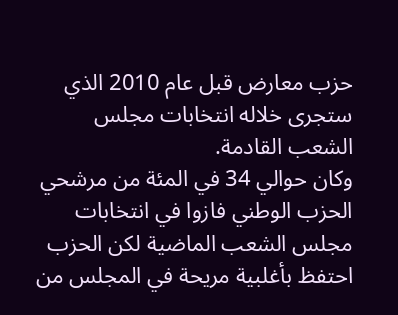حزب معارض قبل عام 2010 الذي ستجرى خلاله انتخابات مجلس الشعب القادمة.
وكان حوالي 34 في المئة من مرشحي الحزب الوطني فازوا في انتخابات مجلس الشعب الماضية لكن الحزب احتفظ بأغلبية مريحة في المجلس من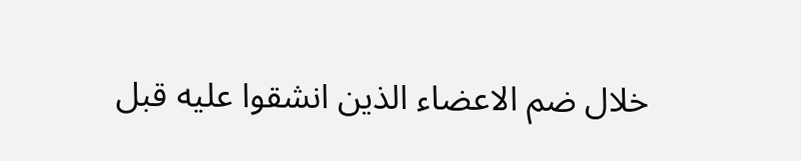خلال ضم الاعضاء الذين انشقوا عليه قبل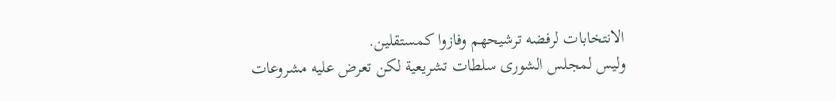الانتخابات لرفضه ترشيحهم وفازوا كمستقلين.
وليس لمجلس الشورى سلطات تشريعية لكن تعرض عليه مشروعات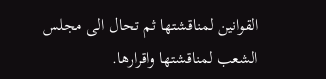القوانين لمناقشتها ثم تحال الى مجلس الشعب لمناقشتها واقرارها.